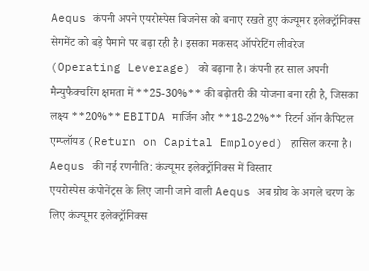Aequs कंपनी अपने एयरोस्पेस बिजनेस को बनाए रखते हुए कंज्यूमर इलेक्ट्रॉनिक्स सेगमेंट को बड़े पैमाने पर बढ़ा रही है। इसका मकसद ऑपरेटिंग लीवरेज (Operating Leverage) को बढ़ाना है। कंपनी हर साल अपनी मैन्युफैक्चरिंग क्षमता में **25-30%** की बढ़ोतरी की योजना बना रही है, जिसका लक्ष्य **20%** EBITDA मार्जिन और **18-22%** रिटर्न ऑन कैपिटल एम्प्लॉयड (Return on Capital Employed) हासिल करना है।
Aequs की नई रणनीति: कंज्यूमर इलेक्ट्रॉनिक्स में विस्तार
एयरोस्पेस कंपोनेंट्स के लिए जानी जाने वाली Aequs अब ग्रोथ के अगले चरण के लिए कंज्यूमर इलेक्ट्रॉनिक्स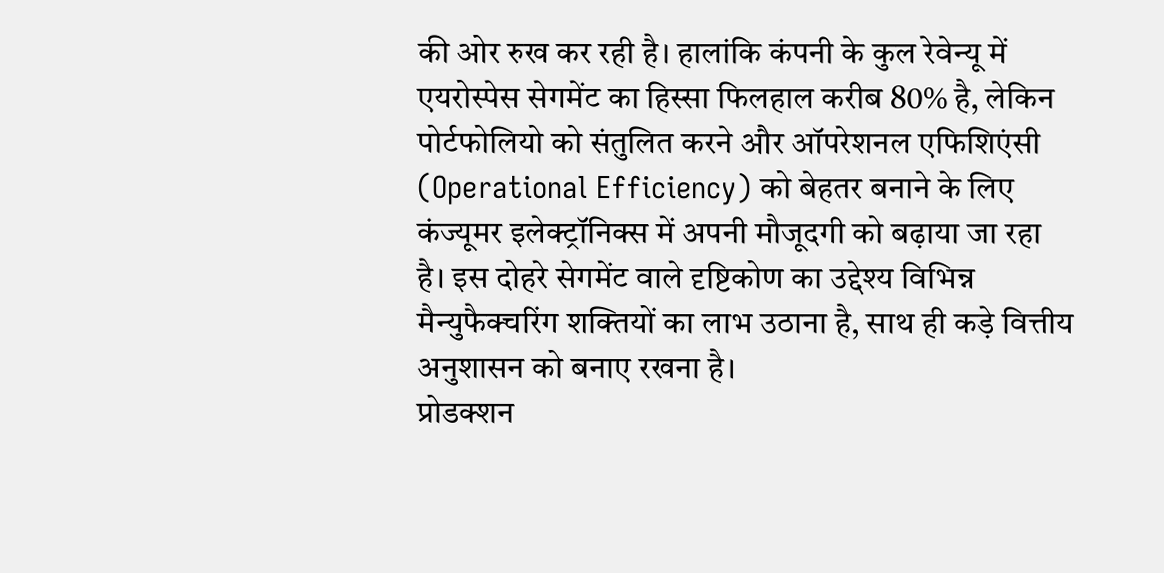की ओर रुख कर रही है। हालांकि कंपनी के कुल रेवेन्यू में एयरोस्पेस सेगमेंट का हिस्सा फिलहाल करीब 80% है, लेकिन पोर्टफोलियो को संतुलित करने और ऑपरेशनल एफिशिएंसी (Operational Efficiency) को बेहतर बनाने के लिए कंज्यूमर इलेक्ट्रॉनिक्स में अपनी मौजूदगी को बढ़ाया जा रहा है। इस दोहरे सेगमेंट वाले दृष्टिकोण का उद्देश्य विभिन्न मैन्युफैक्चरिंग शक्तियों का लाभ उठाना है, साथ ही कड़े वित्तीय अनुशासन को बनाए रखना है।
प्रोडक्शन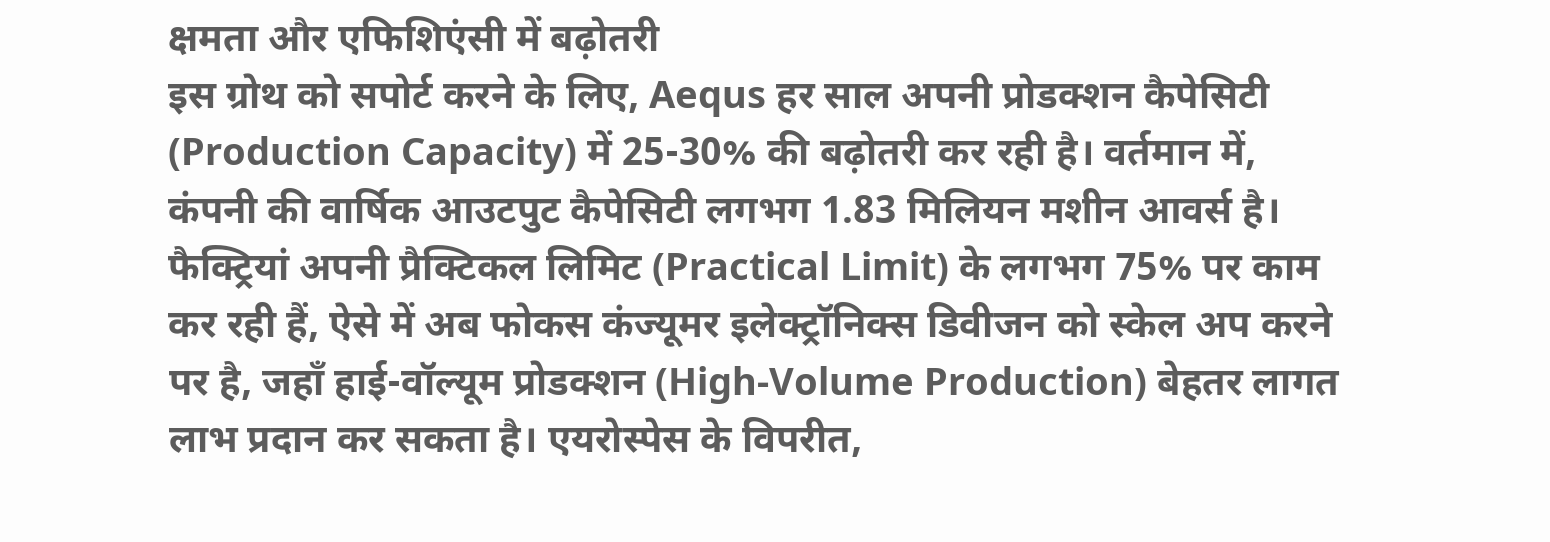क्षमता और एफिशिएंसी में बढ़ोतरी
इस ग्रोथ को सपोर्ट करने के लिए, Aequs हर साल अपनी प्रोडक्शन कैपेसिटी (Production Capacity) में 25-30% की बढ़ोतरी कर रही है। वर्तमान में, कंपनी की वार्षिक आउटपुट कैपेसिटी लगभग 1.83 मिलियन मशीन आवर्स है। फैक्ट्रियां अपनी प्रैक्टिकल लिमिट (Practical Limit) के लगभग 75% पर काम कर रही हैं, ऐसे में अब फोकस कंज्यूमर इलेक्ट्रॉनिक्स डिवीजन को स्केल अप करने पर है, जहाँ हाई-वॉल्यूम प्रोडक्शन (High-Volume Production) बेहतर लागत लाभ प्रदान कर सकता है। एयरोस्पेस के विपरीत,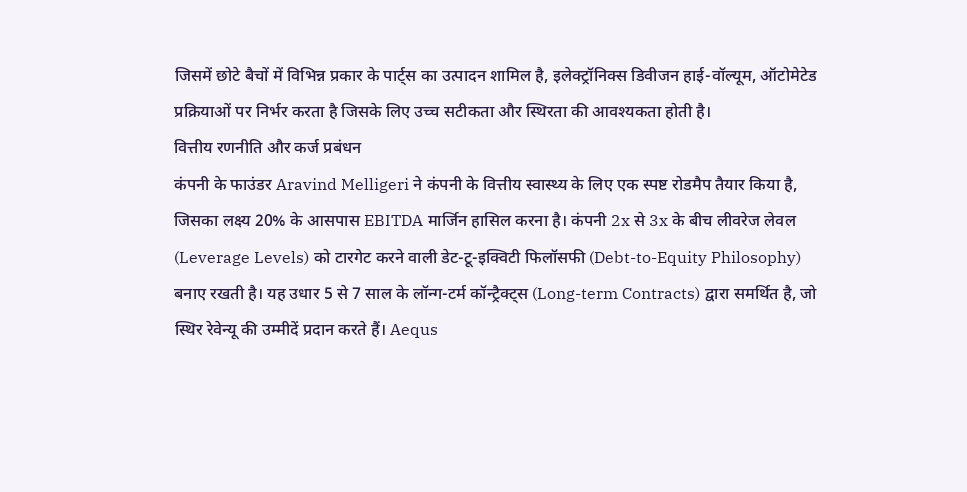जिसमें छोटे बैचों में विभिन्न प्रकार के पार्ट्स का उत्पादन शामिल है, इलेक्ट्रॉनिक्स डिवीजन हाई-वॉल्यूम, ऑटोमेटेड प्रक्रियाओं पर निर्भर करता है जिसके लिए उच्च सटीकता और स्थिरता की आवश्यकता होती है।
वित्तीय रणनीति और कर्ज प्रबंधन
कंपनी के फाउंडर Aravind Melligeri ने कंपनी के वित्तीय स्वास्थ्य के लिए एक स्पष्ट रोडमैप तैयार किया है, जिसका लक्ष्य 20% के आसपास EBITDA मार्जिन हासिल करना है। कंपनी 2x से 3x के बीच लीवरेज लेवल (Leverage Levels) को टारगेट करने वाली डेट-टू-इक्विटी फिलॉसफी (Debt-to-Equity Philosophy) बनाए रखती है। यह उधार 5 से 7 साल के लॉन्ग-टर्म कॉन्ट्रैक्ट्स (Long-term Contracts) द्वारा समर्थित है, जो स्थिर रेवेन्यू की उम्मीदें प्रदान करते हैं। Aequs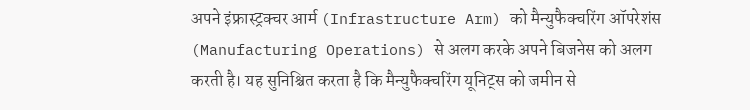अपने इंफ्रास्ट्रक्चर आर्म (Infrastructure Arm) को मैन्युफैक्चरिंग ऑपरेशंस (Manufacturing Operations) से अलग करके अपने बिजनेस को अलग करती है। यह सुनिश्चित करता है कि मैन्युफैक्चरिंग यूनिट्स को जमीन से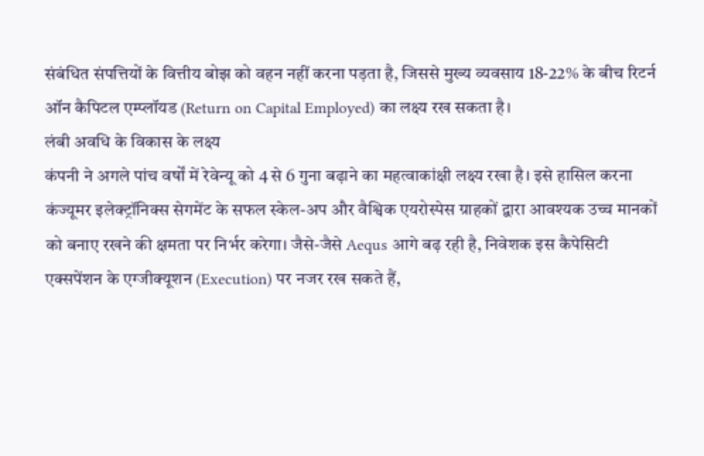संबंधित संपत्तियों के वित्तीय बोझ को वहन नहीं करना पड़ता है, जिससे मुख्य व्यवसाय 18-22% के बीच रिटर्न ऑन कैपिटल एम्प्लॉयड (Return on Capital Employed) का लक्ष्य रख सकता है।
लंबी अवधि के विकास के लक्ष्य
कंपनी ने अगले पांच वर्षों में रेवेन्यू को 4 से 6 गुना बढ़ाने का महत्वाकांक्षी लक्ष्य रखा है। इसे हासिल करना कंज्यूमर इलेक्ट्रॉनिक्स सेगमेंट के सफल स्केल-अप और वैश्विक एयरोस्पेस ग्राहकों द्वारा आवश्यक उच्च मानकों को बनाए रखने की क्षमता पर निर्भर करेगा। जैसे-जैसे Aequs आगे बढ़ रही है, निवेशक इस कैपेसिटी एक्सपेंशन के एग्जीक्यूशन (Execution) पर नजर रख सकते हैं,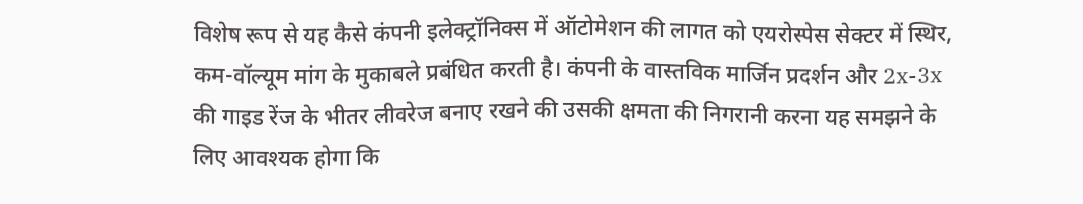विशेष रूप से यह कैसे कंपनी इलेक्ट्रॉनिक्स में ऑटोमेशन की लागत को एयरोस्पेस सेक्टर में स्थिर, कम-वॉल्यूम मांग के मुकाबले प्रबंधित करती है। कंपनी के वास्तविक मार्जिन प्रदर्शन और 2x-3x की गाइड रेंज के भीतर लीवरेज बनाए रखने की उसकी क्षमता की निगरानी करना यह समझने के लिए आवश्यक होगा कि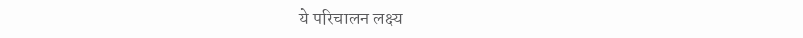ये परिचालन लक्ष्य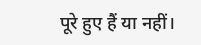पूरे हुए हैं या नहीं।